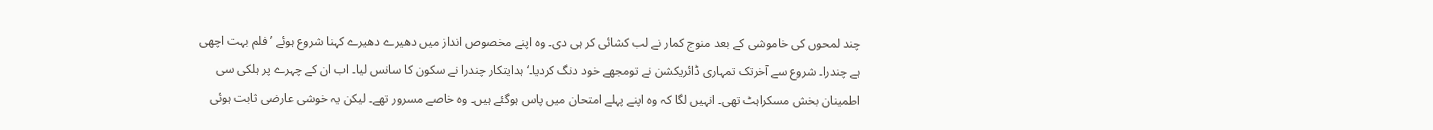چند لمحوں کی خاموشی کے بعد منوج کمار نے لب کشائی کر ہی دی۔ وہ اپنے مخصوص انداز میں دھیرے دھیرے کہنا شروع ہوئے ’فلم بہت اچھی ہے چندرا۔ شروع سے آخرتک تمہاری ڈائریکشن نے تومجھے خود دنگ کردیا۔‘ ہدایتکار چندرا نے سکون کا سانس لیا۔ اب ان کے چہرے پر ہلکی سی اطمینان بخش مسکراہٹ تھی۔ انہیں لگا کہ وہ اپنے پہلے امتحان میں پاس ہوگئے ہیں۔ وہ خاصے مسرور تھے۔ لیکن یہ خوشی عارضی ثابت ہوئی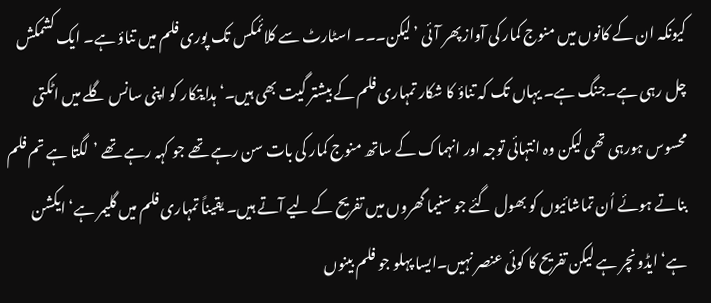کیونکہ ان کے کانوں میں منوج کمار کی آواز پھر آئی ’لیکن۔۔۔ اسٹارٹ سے کلائمکس تک پوری فلم میں تناؤ ہے۔ ایک کشمکش چل رہی ہے۔جنگ ہے۔ یہاں تک کہ تناؤ کا شکار تمہاری فلم کے بیشتر گیت بھی ہیں۔‘ ہدایتکار کو اپنی سانس گلے میں اٹکتی محسوس ہورہی تھی لیکن وہ انتہائی توجہ اور انہماک کے ساتھ منوج کمار کی بات سن رہے تھے جو کہہ رہے تھے ’لگتا ہے تم فلم بناتے ہوئے اُن تماشائیوں کو بھول گئے جو سنیما گھروں میں تفریح کے لیے آتے ہیں۔ یقیناً تمہاری فلم میں گلیمر ہے‘ ایکشن ہے‘ ایڈونچر ہے لیکن تفریح کا کوئی عنصر نہیں۔ایسا پہلو جو فلم بینوں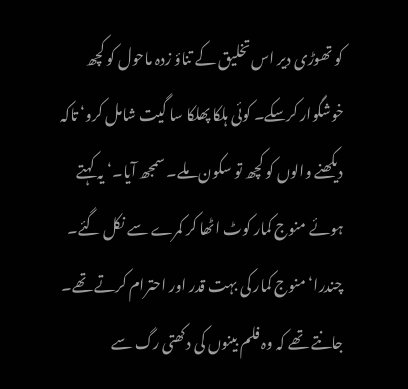کو تھوڑی دیر اس تخلیق کے تناؤ زدہ ماحول کو کچھ خوشگوار کرسکے۔ کوئی ہلکا پھلکا سا گیت شامل کرو‘ تاکہ دیکھنے والوں کو کچھ تو سکون ملے۔ سمجھ آیا۔‘ یہ کہتے ہوئے منوج کمار کوٹ اٹھا کر کمرے سے نکل گئے۔
چندرا‘ منوج کمار کی بہت قدر اور احترام کرتے تھے۔ جانتے تھے کہ وہ فلم بینوں کی دکھتی رگ سے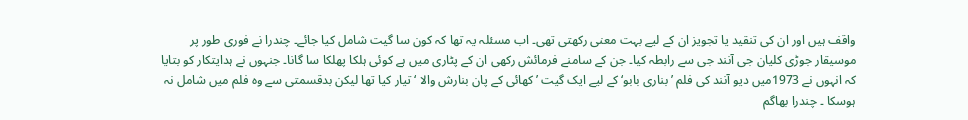واقف ہیں اور ان کی تنقید یا تجویز ان کے لیے بہت معنی رکھتی تھی۔ اب مسئلہ یہ تھا کہ کون سا گیت شامل کیا جائے۔ چندرا نے فوری طور پر موسیقار جوڑی کلیان جی آنند جی سے رابطہ کیا۔ جن کے سامنے فرمائش رکھی ان کے پٹاری میں ہے کوئی ہلکا پھلکا سا گانا۔ جنہوں نے ہدایتکار کو بتایا کہ انہوں نے 1973میں دیو آنند کی فلم ’بناری بابو‘ کے لیے ایک گیت ’کھائی کے پان بنارش والا ‘ تیار کیا تھا لیکن بدقسمتی سے وہ فلم میں شامل نہ ہوسکا ۔ چندرا بھاگم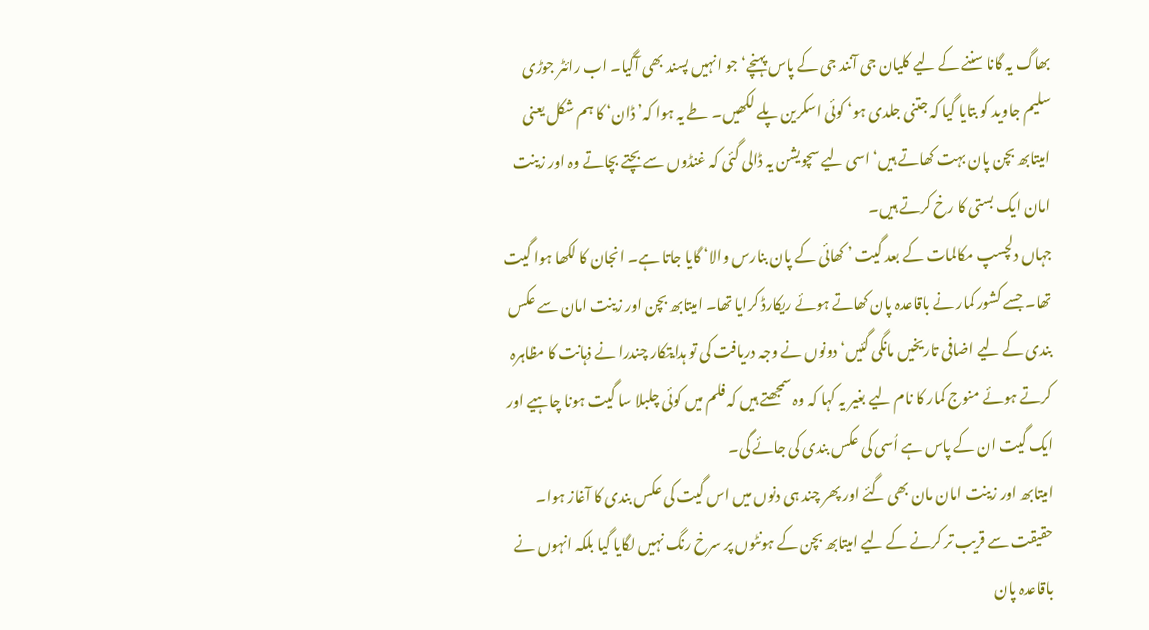بھاگ یہ گانا سننے کے لیے کلیان جی آنند جی کے پاس پہنچے‘ جو انہیں پسند بھی آگیا۔ اب رائٹر جوڑی سلیم جاوید کو بتایا گیا کہ جتنی جلدی ہو‘ کوئی اسکرین پلے لکھیں۔ طے یہ ہوا کہ’ ڈان‘ کا ہم شکل یعنی امیتابھ بچن پان بہت کھاتے ہیں‘ اسی لیے سچویشن یہ ڈالی گئی کہ غنڈوں سے بچتے بچاتے وہ اور زینت امان ایک بستی کا رخ کرتے ہیں۔
جہاں دلچسپ مکالمات کے بعد گیت ’ کھائی کے پان بنارس والا‘ گایا جاتا ہے۔ انجان کا لکھا ہوا گیت تھا۔ جسے کشور کمار نے باقاعدہ پان کھاتے ہوئے ریکارڈ کرایا تھا۔ امیتابھ بچن اور زینت امان سے عکس بندی کے لیے اضافی تاریخیں مانگی گئیں‘ دونوں نے وجہ دریافت کی تو ہدایتکار چندرا نے ذہانت کا مظاہرہ کرتے ہوئے منوج کمار کا نام لیے بغیر یہ کہا کہ وہ سمجھتے ہیں کہ فلم میں کوئی چلبلا سا گیت ہونا چاہیے اور ایک گیت ان کے پاس ہے اُسی کی عکس بندی کی جائے گی۔
امیتابھ اور زینت امان مان بھی گئے اور پھر چند ہی دنوں میں اس گیت کی عکس بندی کا آغاز ہوا۔ حقیقت سے قریب تر کرنے کے لیے امیتابھ بچن کے ہونٹوں پر سرخ رنگ نہیں لگایا گیا بلکہ انہوں نے باقاعدہ پان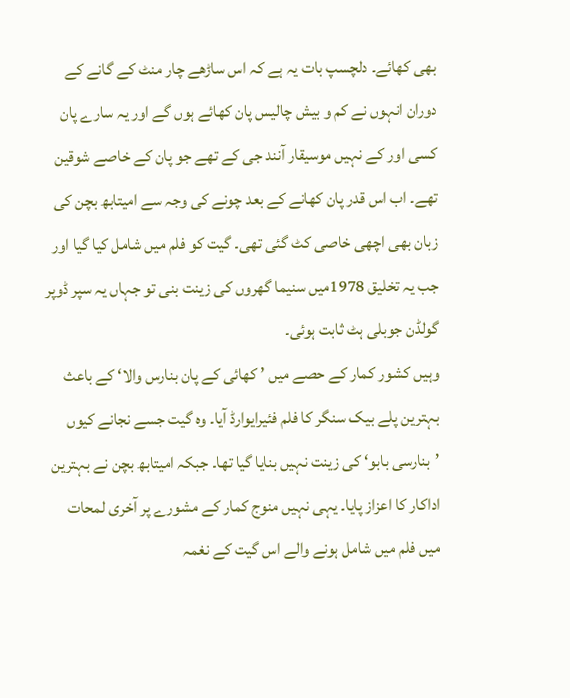بھی کھائے۔ دلچسپ بات یہ ہے کہ اس ساڑھے چار منٹ کے گانے کے دوران انہوں نے کم و بیش چالیس پان کھائے ہوں گے اور یہ سارے پان کسی اور کے نہیں موسیقار آنند جی کے تھے جو پان کے خاصے شوقین تھے۔ اب اس قدر پان کھانے کے بعد چونے کی وجہ سے امیتابھ بچن کی زبان بھی اچھی خاصی کٹ گئی تھی۔ گیت کو فلم میں شامل کیا گیا اور جب یہ تخلیق 1978میں سنیما گھروں کی زینت بنی تو جہاں یہ سپر ڈوپر گولڈن جوبلی ہٹ ثابت ہوئی۔
وہیں کشور کمار کے حصے میں ’ کھائی کے پان بنارس والا‘ کے باعث بہترین پلے بیک سنگر کا فلم فئیرایوارڈ آیا۔ وہ گیت جسے نجانے کیوں ’بنارسی بابو‘ کی زینت نہیں بنایا گیا تھا۔ جبکہ امیتابھ بچن نے بہترین اداکار کا اعزاز پایا۔ یہی نہیں منوج کمار کے مشورے پر آخری لمحات میں فلم میں شامل ہونے والے اس گیت کے نغمہ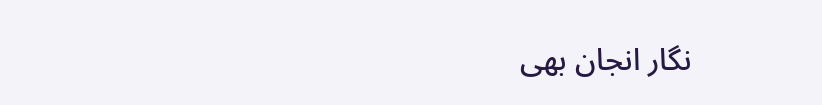نگار انجان بھی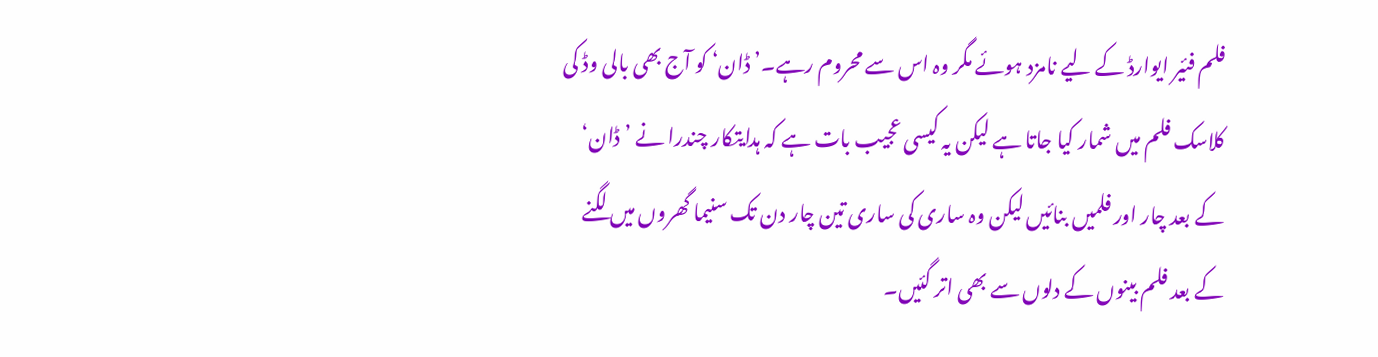فلم فئیر ایوارڈ کے لیے نامزد ہوئے مگر وہ اس سے محروم رہے۔’ ڈان‘ کو آج بھی بالی وڈ کی کلاسک فلم میں شمار کیا جاتا ہے لیکن یہ کیسی عجیب بات ہے کہ ہدایتکار چندرا نے ’ ڈان‘ کے بعد چار اور فلمیں بنائیں لیکن وہ ساری کی ساری تین چار دن تک سنیما گھروں میں لگنے کے بعد فلم بینوں کے دلوں سے بھی اتر گئیں۔